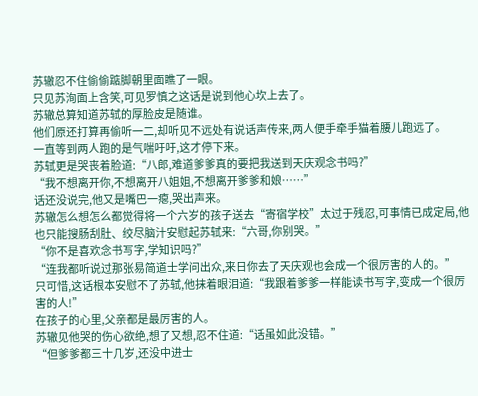苏辙忍不住偷偷踮脚朝里面瞧了一眼。
只见苏洵面上含笑,可见罗慎之这话是说到他心坎上去了。
苏辙总算知道苏轼的厚脸皮是随谁。
他们原还打算再偷听一二,却听见不远处有说话声传来,两人便手牵手猫着腰儿跑远了。
一直等到两人跑的是气喘吁吁,这才停下来。
苏轼更是哭丧着脸道:“八郎,难道爹爹真的要把我送到天庆观念书吗?”
“我不想离开你,不想离开八姐姐,不想离开爹爹和娘……”
话还没说完,他又是嘴巴一瘪,哭出声来。
苏辙怎么想怎么都觉得将一个六岁的孩子送去“寄宿学校”太过于残忍,可事情已成定局,他也只能搜肠刮肚、绞尽脑汁安慰起苏轼来:“六哥,你别哭。”
“你不是喜欢念书写字,学知识吗?”
“连我都听说过那张易简道士学问出众,来日你去了天庆观也会成一个很厉害的人的。”
只可惜,这话根本安慰不了苏轼,他抹着眼泪道:“我跟着爹爹一样能读书写字,变成一个很厉害的人!”
在孩子的心里,父亲都是最厉害的人。
苏辙见他哭的伤心欲绝,想了又想,忍不住道:“话虽如此没错。”
“但爹爹都三十几岁,还没中进士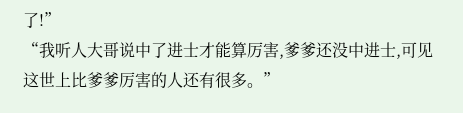了!”
“我听人大哥说中了进士才能算厉害,爹爹还没中进士,可见这世上比爹爹厉害的人还有很多。”